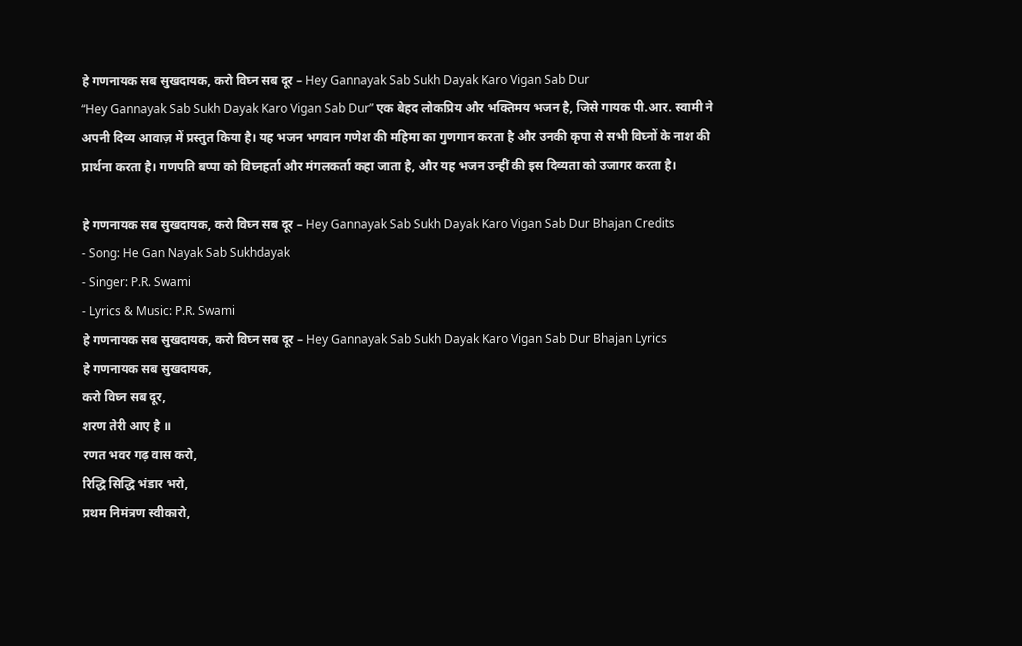हे गणनायक सब सुखदायक, करो विघ्न सब दूर – Hey Gannayak Sab Sukh Dayak Karo Vigan Sab Dur
“Hey Gannayak Sab Sukh Dayak Karo Vigan Sab Dur” एक बेहद लोकप्रिय और भक्तिमय भजन है, जिसे गायक पी.आर. स्वामी ने अपनी दिव्य आवाज़ में प्रस्तुत किया है। यह भजन भगवान गणेश की महिमा का गुणगान करता है और उनकी कृपा से सभी विघ्नों के नाश की प्रार्थना करता है। गणपति बप्पा को विघ्नहर्ता और मंगलकर्ता कहा जाता है, और यह भजन उन्हीं की इस दिव्यता को उजागर करता है।

हे गणनायक सब सुखदायक, करो विघ्न सब दूर – Hey Gannayak Sab Sukh Dayak Karo Vigan Sab Dur Bhajan Credits
- Song: He Gan Nayak Sab Sukhdayak
- Singer: P.R. Swami
- Lyrics & Music: P.R. Swami
हे गणनायक सब सुखदायक, करो विघ्न सब दूर – Hey Gannayak Sab Sukh Dayak Karo Vigan Sab Dur Bhajan Lyrics
हे गणनायक सब सुखदायक,
करो विघ्न सब दूर,
शरण तेरी आए है ॥
रणत भवर गढ़ वास करो,
रिद्धि सिद्धि भंडार भरो,
प्रथम निमंत्रण स्वीकारो,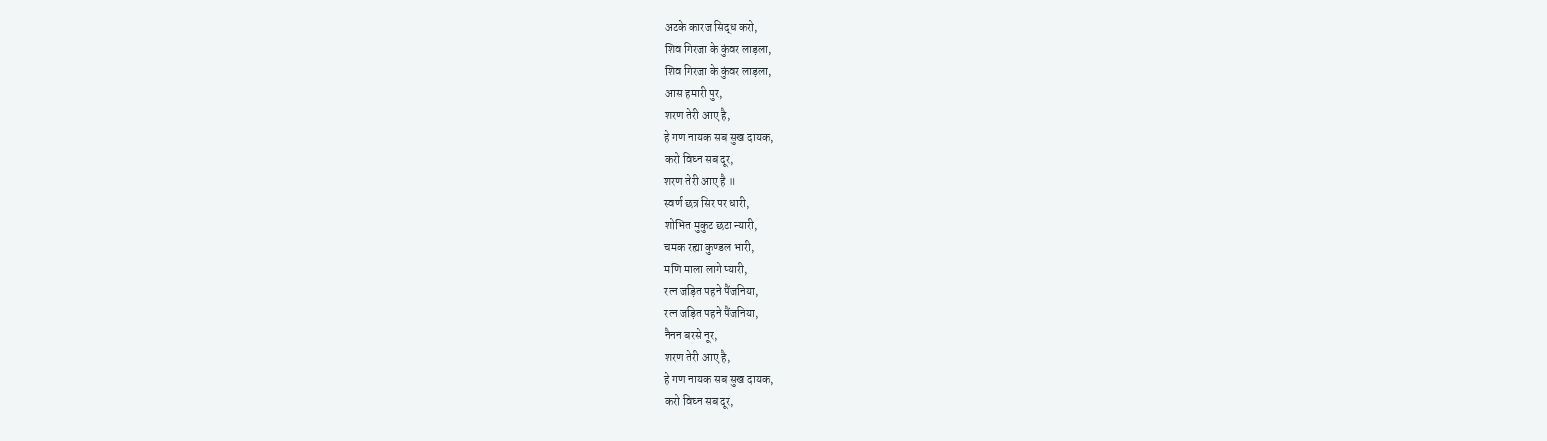अटके कारज सिद्ध करो,
शिव गिरजा के कुंवर लाड़ला,
शिव गिरजा के कुंवर लाड़ला,
आस हमारी पुर,
शरण तेरी आए है,
हे गण नायक सब सुख दायक,
करो विघ्न सब दूर,
शरण तेरी आए है ॥
स्वर्ण छत्र सिर पर धारी,
शोभित मुकुट छटा न्यारी,
चमक रह्या कुण्डल भारी,
मणि माला लागे प्यारी,
रत्न जड़ित पहने पैंजनिया,
रत्न जड़ित पहने पैंजनिया,
नैनन बरसे नूर,
शरण तेरी आए है,
हे गण नायक सब सुख दायक,
करो विघ्न सब दूर,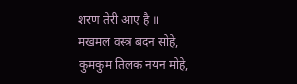शरण तेरी आए है ॥
मखमल वस्त्र बदन सोहे,
कुमकुम तिलक नयन मोहे,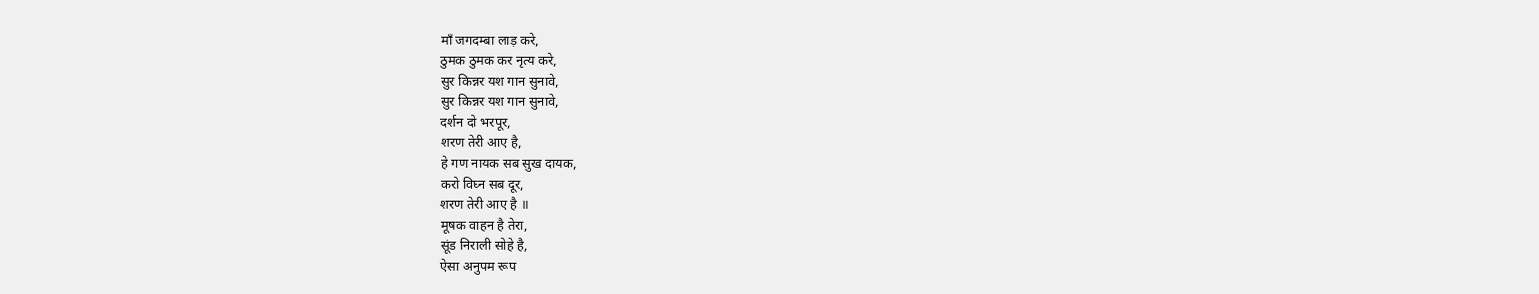माँ जगदम्बा लाड़ करे,
ठुमक ठुमक कर नृत्य करे,
सुर किन्नर यश गान सुनावे,
सुर किन्नर यश गान सुनावे,
दर्शन दो भरपूर,
शरण तेरी आए है,
हे गण नायक सब सुख दायक,
करो विघ्न सब दूर,
शरण तेरी आए है ॥
मूषक वाहन है तेरा,
सूंड निराली सोहे है,
ऐसा अनुपम रूप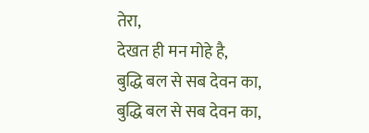तेरा,
देखत ही मन मोहे है,
बुद्धि बल से सब देवन का,
बुद्धि बल से सब देवन का,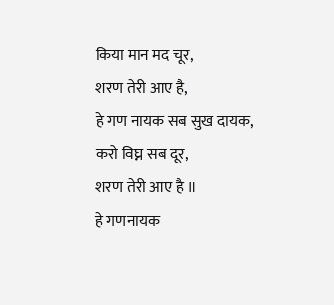किया मान मद चूर,
शरण तेरी आए है,
हे गण नायक सब सुख दायक,
करो विघ्न सब दूर,
शरण तेरी आए है ॥
हे गणनायक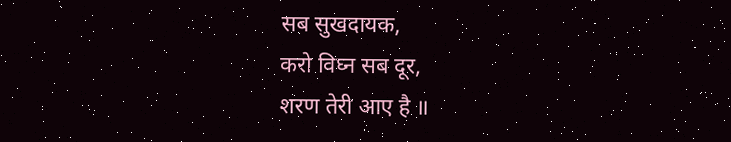सब सुखदायक,
करो विघ्न सब दूर,
शरण तेरी आए है ॥